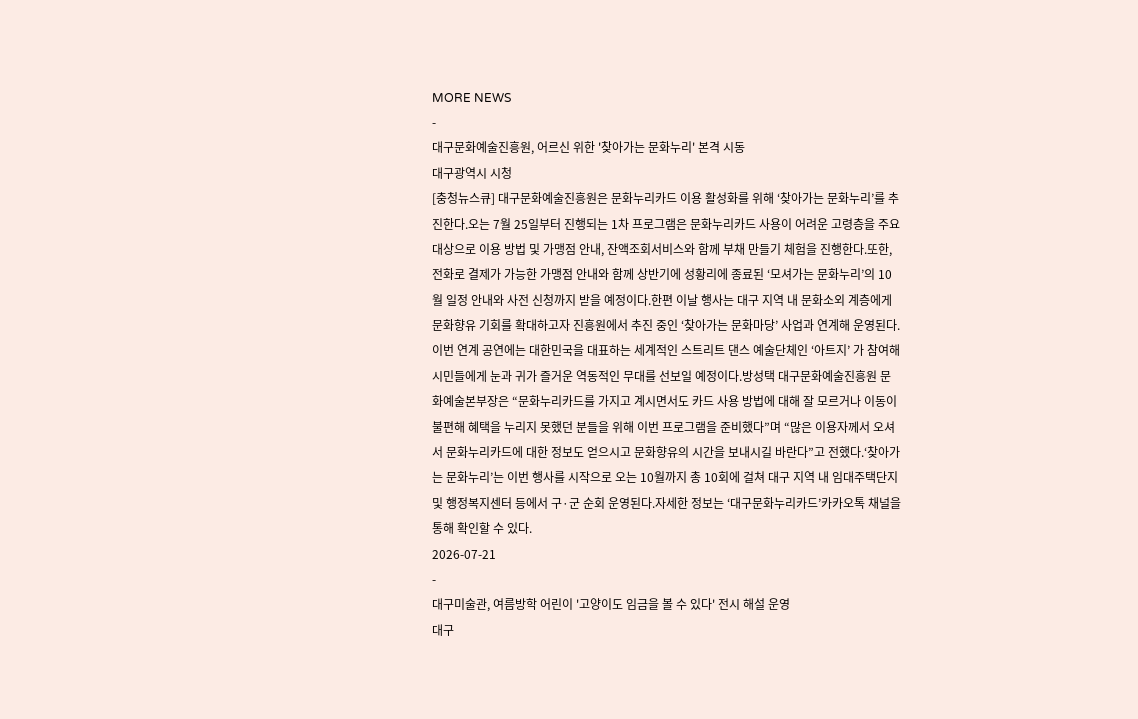MORE NEWS
-
대구문화예술진흥원, 어르신 위한 '찾아가는 문화누리' 본격 시동
대구광역시 시청
[충청뉴스큐] 대구문화예술진흥원은 문화누리카드 이용 활성화를 위해 ‘찾아가는 문화누리’를 추진한다.오는 7월 25일부터 진행되는 1차 프로그램은 문화누리카드 사용이 어려운 고령층을 주요 대상으로 이용 방법 및 가맹점 안내, 잔액조회서비스와 함께 부채 만들기 체험을 진행한다.또한, 전화로 결제가 가능한 가맹점 안내와 함께 상반기에 성황리에 종료된 ‘모셔가는 문화누리’의 10월 일정 안내와 사전 신청까지 받을 예정이다.한편 이날 행사는 대구 지역 내 문화소외 계층에게 문화향유 기회를 확대하고자 진흥원에서 추진 중인 ‘찾아가는 문화마당’ 사업과 연계해 운영된다.이번 연계 공연에는 대한민국을 대표하는 세계적인 스트리트 댄스 예술단체인 ‘아트지’ 가 참여해 시민들에게 눈과 귀가 즐거운 역동적인 무대를 선보일 예정이다.방성택 대구문화예술진흥원 문화예술본부장은 “문화누리카드를 가지고 계시면서도 카드 사용 방법에 대해 잘 모르거나 이동이 불편해 혜택을 누리지 못했던 분들을 위해 이번 프로그램을 준비했다”며 “많은 이용자께서 오셔서 문화누리카드에 대한 정보도 얻으시고 문화향유의 시간을 보내시길 바란다”고 전했다.‘찾아가는 문화누리’는 이번 행사를 시작으로 오는 10월까지 총 10회에 걸쳐 대구 지역 내 임대주택단지 및 행정복지센터 등에서 구·군 순회 운영된다.자세한 정보는 ‘대구문화누리카드’카카오톡 채널을 통해 확인할 수 있다.
2026-07-21
-
대구미술관, 여름방학 어린이 '고양이도 임금을 볼 수 있다' 전시 해설 운영
대구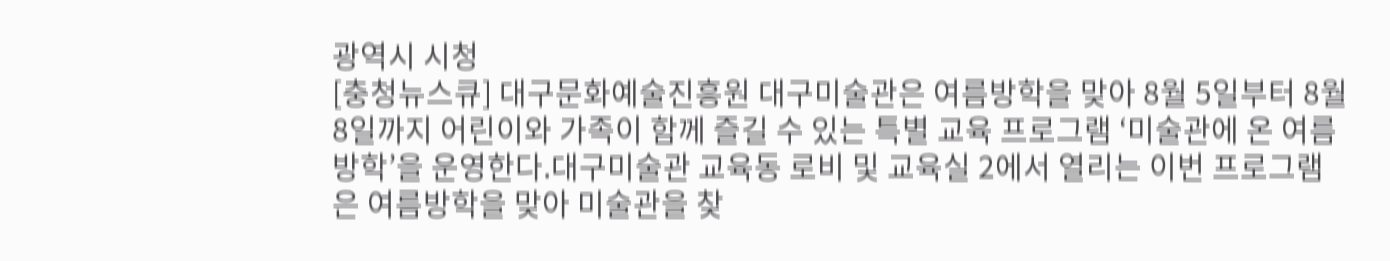광역시 시청
[충청뉴스큐] 대구문화예술진흥원 대구미술관은 여름방학을 맞아 8월 5일부터 8월 8일까지 어린이와 가족이 함께 즐길 수 있는 특별 교육 프로그램 ‘미술관에 온 여름방학’을 운영한다.대구미술관 교육동 로비 및 교육실 2에서 열리는 이번 프로그램은 여름방학을 맞아 미술관을 찾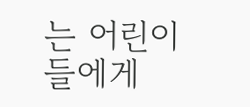는 어린이들에게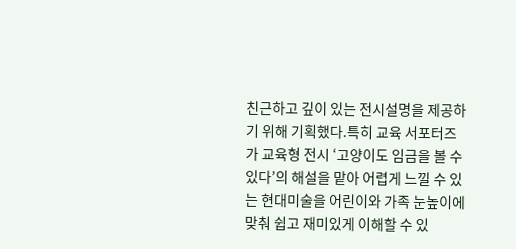친근하고 깊이 있는 전시설명을 제공하기 위해 기획했다.특히 교육 서포터즈가 교육형 전시 ‘고양이도 임금을 볼 수 있다’의 해설을 맡아 어렵게 느낄 수 있는 현대미술을 어린이와 가족 눈높이에 맞춰 쉽고 재미있게 이해할 수 있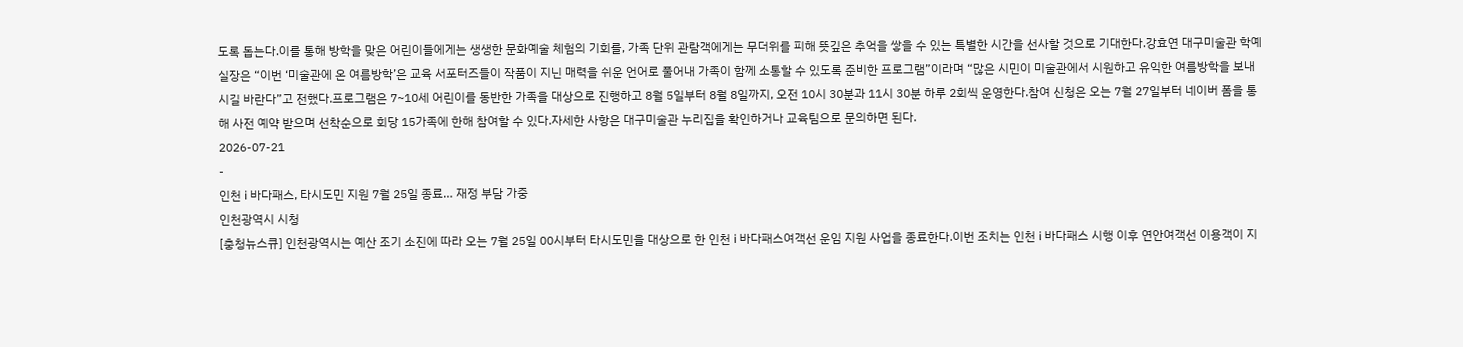도록 돕는다.이를 통해 방학을 맞은 어린이들에게는 생생한 문화예술 체험의 기회를, 가족 단위 관람객에게는 무더위를 피해 뜻깊은 추억을 쌓을 수 있는 특별한 시간을 선사할 것으로 기대한다.강효연 대구미술관 학예실장은 “이번 ‘미술관에 온 여름방학’은 교육 서포터즈들이 작품이 지닌 매력을 쉬운 언어로 풀어내 가족이 함께 소통할 수 있도록 준비한 프로그램”이라며 “많은 시민이 미술관에서 시원하고 유익한 여름방학을 보내시길 바란다”고 전했다.프로그램은 7~10세 어린이를 동반한 가족을 대상으로 진행하고 8월 5일부터 8월 8일까지, 오전 10시 30분과 11시 30분 하루 2회씩 운영한다.참여 신청은 오는 7월 27일부터 네이버 폼을 통해 사전 예약 받으며 선착순으로 회당 15가족에 한해 참여할 수 있다.자세한 사항은 대구미술관 누리집을 확인하거나 교육팀으로 문의하면 된다.
2026-07-21
-
인천 i 바다패스, 타시도민 지원 7월 25일 종료… 재정 부담 가중
인천광역시 시청
[충청뉴스큐] 인천광역시는 예산 조기 소진에 따라 오는 7월 25일 00시부터 타시도민을 대상으로 한 인천 i 바다패스여객선 운임 지원 사업을 종료한다.이번 조치는 인천 i 바다패스 시행 이후 연안여객선 이용객이 지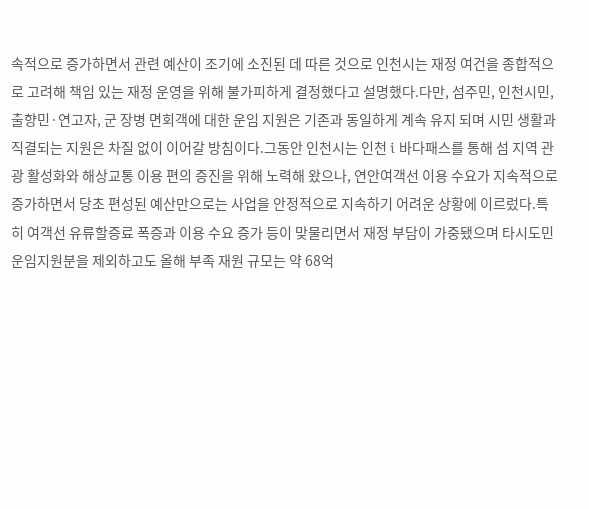속적으로 증가하면서 관련 예산이 조기에 소진된 데 따른 것으로 인천시는 재정 여건을 종합적으로 고려해 책임 있는 재정 운영을 위해 불가피하게 결정했다고 설명했다.다만, 섬주민, 인천시민, 출향민·연고자, 군 장병 면회객에 대한 운임 지원은 기존과 동일하게 계속 유지 되며 시민 생활과 직결되는 지원은 차질 없이 이어갈 방침이다.그동안 인천시는 인천 i 바다패스를 통해 섬 지역 관광 활성화와 해상교통 이용 편의 증진을 위해 노력해 왔으나, 연안여객선 이용 수요가 지속적으로 증가하면서 당초 편성된 예산만으로는 사업을 안정적으로 지속하기 어려운 상황에 이르렀다.특히 여객선 유류할증료 폭증과 이용 수요 증가 등이 맞물리면서 재정 부담이 가중됐으며 타시도민 운임지원분을 제외하고도 올해 부족 재원 규모는 약 68억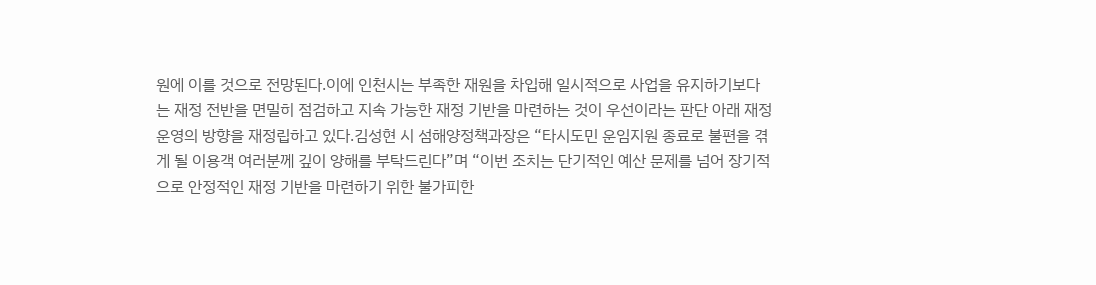원에 이를 것으로 전망된다.이에 인천시는 부족한 재원을 차입해 일시적으로 사업을 유지하기보다는 재정 전반을 면밀히 점검하고 지속 가능한 재정 기반을 마련하는 것이 우선이라는 판단 아래 재정 운영의 방향을 재정립하고 있다.김성현 시 섬해양정책과장은 “타시도민 운임지원 종료로 불편을 겪게 될 이용객 여러분께 깊이 양해를 부탁드린다”며 “이번 조치는 단기적인 예산 문제를 넘어 장기적으로 안정적인 재정 기반을 마련하기 위한 불가피한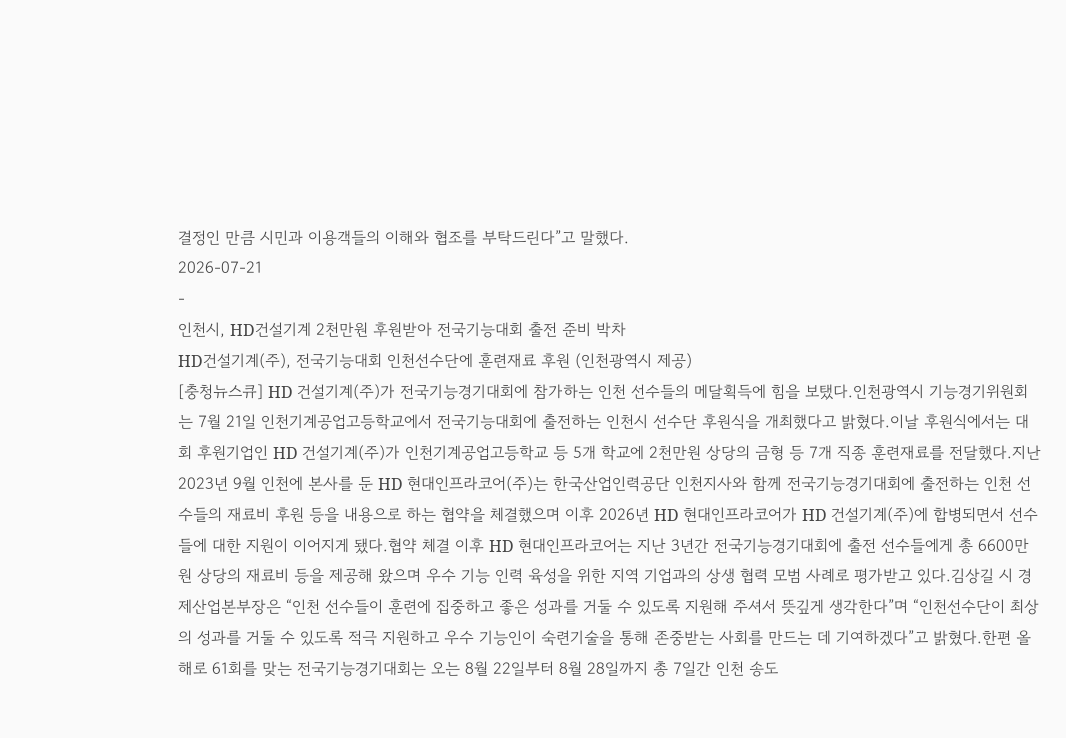결정인 만큼 시민과 이용객들의 이해와 협조를 부탁드린다”고 말했다.
2026-07-21
-
인천시, HD건설기계 2천만원 후원받아 전국기능대회 출전 준비 박차
HD건설기계(주), 전국기능대회 인천선수단에 훈련재료 후원 (인천광역시 제공)
[충청뉴스큐] HD 건설기계(주)가 전국기능경기대회에 참가하는 인천 선수들의 메달획득에 힘을 보탰다.인천광역시 기능경기위원회는 7월 21일 인천기계공업고등학교에서 전국기능대회에 출전하는 인천시 선수단 후원식을 개최했다고 밝혔다.이날 후원식에서는 대회 후원기업인 HD 건설기계(주)가 인천기계공업고등학교 등 5개 학교에 2천만원 상당의 금형 등 7개 직종 훈련재료를 전달했다.지난 2023년 9월 인천에 본사를 둔 HD 현대인프라코어(주)는 한국산업인력공단 인천지사와 함께 전국기능경기대회에 출전하는 인천 선수들의 재료비 후원 등을 내용으로 하는 협약을 체결했으며 이후 2026년 HD 현대인프라코어가 HD 건설기계(주)에 합병되면서 선수들에 대한 지원이 이어지게 됐다.협약 체결 이후 HD 현대인프라코어는 지난 3년간 전국기능경기대회에 출전 선수들에게 총 6600만원 상당의 재료비 등을 제공해 왔으며 우수 기능 인력 육성을 위한 지역 기업과의 상생 협력 모범 사례로 평가받고 있다.김상길 시 경제산업본부장은 “인천 선수들이 훈련에 집중하고 좋은 성과를 거둘 수 있도록 지원해 주셔서 뜻깊게 생각한다”며 “인천선수단이 최상의 성과를 거둘 수 있도록 적극 지원하고 우수 기능인이 숙련기술을 통해 존중받는 사회를 만드는 데 기여하겠다”고 밝혔다.한편 올해로 61회를 맞는 전국기능경기대회는 오는 8월 22일부터 8월 28일까지 총 7일간 인천 송도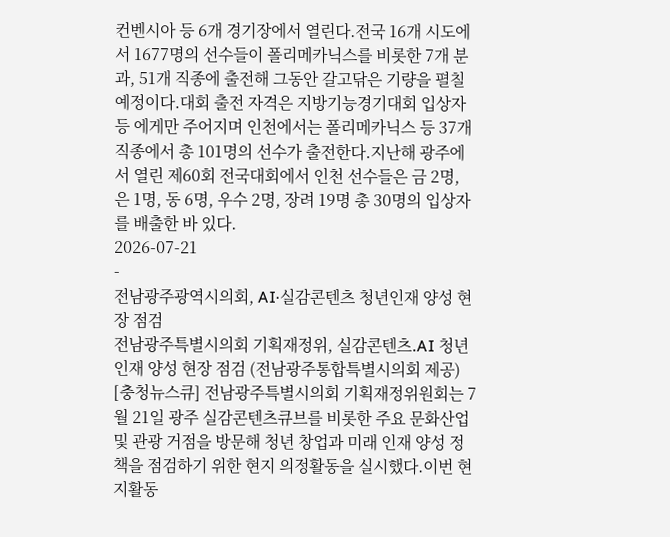컨벤시아 등 6개 경기장에서 열린다.전국 16개 시도에서 1677명의 선수들이 폴리메카닉스를 비롯한 7개 분과, 51개 직종에 출전해 그동안 갈고닦은 기량을 펼칠 예정이다.대회 출전 자격은 지방기능경기대회 입상자 등 에게만 주어지며 인천에서는 폴리메카닉스 등 37개 직종에서 총 101명의 선수가 출전한다.지난해 광주에서 열린 제60회 전국대회에서 인천 선수들은 금 2명, 은 1명, 동 6명, 우수 2명, 장려 19명 총 30명의 입상자를 배출한 바 있다.
2026-07-21
-
전남광주광역시의회, AI·실감콘텐츠 청년인재 양성 현장 점검
전남광주특별시의회 기획재정위, 실감콘텐츠․AI 청년인재 양성 현장 점검 (전남광주통합특별시의회 제공)
[충청뉴스큐] 전남광주특별시의회 기획재정위원회는 7월 21일 광주 실감콘텐츠큐브를 비롯한 주요 문화산업 및 관광 거점을 방문해 청년 창업과 미래 인재 양성 정책을 점검하기 위한 현지 의정활동을 실시했다.이번 현지활동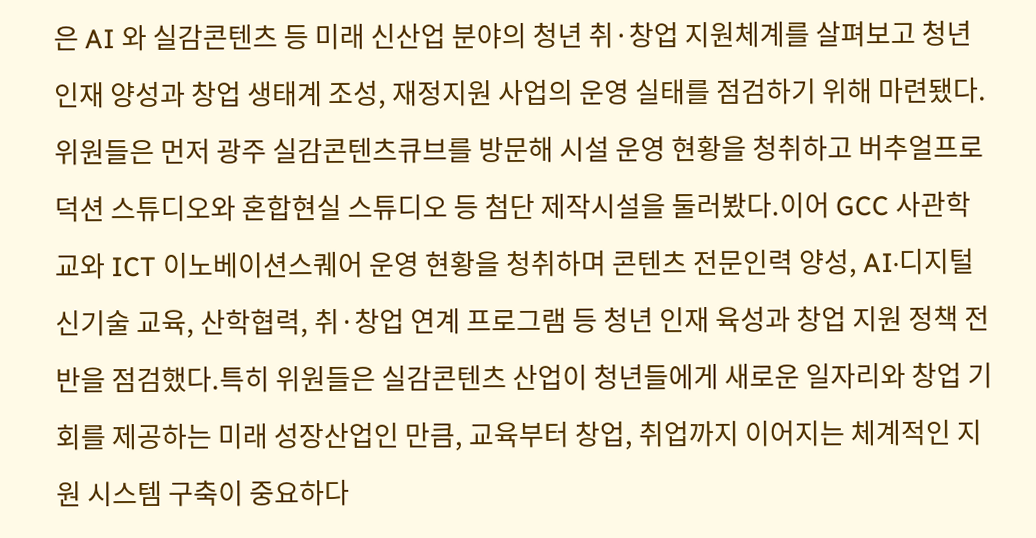은 AI 와 실감콘텐츠 등 미래 신산업 분야의 청년 취·창업 지원체계를 살펴보고 청년 인재 양성과 창업 생태계 조성, 재정지원 사업의 운영 실태를 점검하기 위해 마련됐다.위원들은 먼저 광주 실감콘텐츠큐브를 방문해 시설 운영 현황을 청취하고 버추얼프로덕션 스튜디오와 혼합현실 스튜디오 등 첨단 제작시설을 둘러봤다.이어 GCC 사관학교와 ICT 이노베이션스퀘어 운영 현황을 청취하며 콘텐츠 전문인력 양성, AI·디지털 신기술 교육, 산학협력, 취·창업 연계 프로그램 등 청년 인재 육성과 창업 지원 정책 전반을 점검했다.특히 위원들은 실감콘텐츠 산업이 청년들에게 새로운 일자리와 창업 기회를 제공하는 미래 성장산업인 만큼, 교육부터 창업, 취업까지 이어지는 체계적인 지원 시스템 구축이 중요하다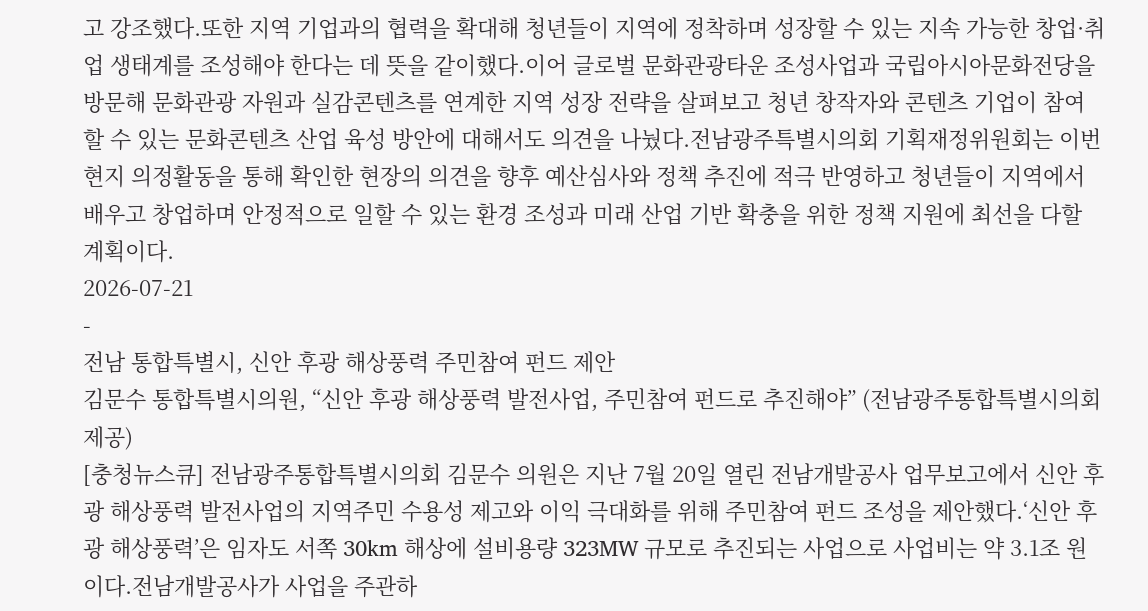고 강조했다.또한 지역 기업과의 협력을 확대해 청년들이 지역에 정착하며 성장할 수 있는 지속 가능한 창업·취업 생태계를 조성해야 한다는 데 뜻을 같이했다.이어 글로벌 문화관광타운 조성사업과 국립아시아문화전당을 방문해 문화관광 자원과 실감콘텐츠를 연계한 지역 성장 전략을 살펴보고 청년 창작자와 콘텐츠 기업이 참여할 수 있는 문화콘텐츠 산업 육성 방안에 대해서도 의견을 나눴다.전남광주특별시의회 기획재정위원회는 이번 현지 의정활동을 통해 확인한 현장의 의견을 향후 예산심사와 정책 추진에 적극 반영하고 청년들이 지역에서 배우고 창업하며 안정적으로 일할 수 있는 환경 조성과 미래 산업 기반 확충을 위한 정책 지원에 최선을 다할 계획이다.
2026-07-21
-
전남 통합특별시, 신안 후광 해상풍력 주민참여 펀드 제안
김문수 통합특별시의원, “신안 후광 해상풍력 발전사업, 주민참여 펀드로 추진해야” (전남광주통합특별시의회 제공)
[충청뉴스큐] 전남광주통합특별시의회 김문수 의원은 지난 7월 20일 열린 전남개발공사 업무보고에서 신안 후광 해상풍력 발전사업의 지역주민 수용성 제고와 이익 극대화를 위해 주민참여 펀드 조성을 제안했다.‘신안 후광 해상풍력’은 임자도 서쪽 30km 해상에 설비용량 323MW 규모로 추진되는 사업으로 사업비는 약 3.1조 원이다.전남개발공사가 사업을 주관하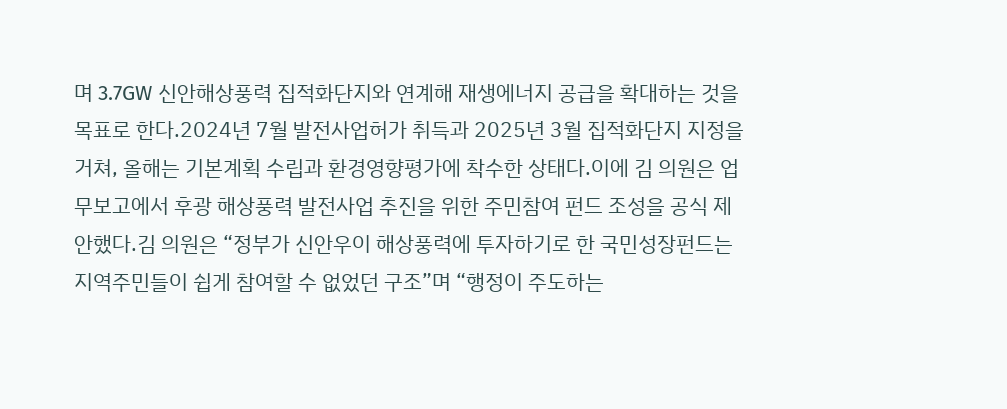며 3.7GW 신안해상풍력 집적화단지와 연계해 재생에너지 공급을 확대하는 것을 목표로 한다.2024년 7월 발전사업허가 취득과 2025년 3월 집적화단지 지정을 거쳐, 올해는 기본계획 수립과 환경영향평가에 착수한 상태다.이에 김 의원은 업무보고에서 후광 해상풍력 발전사업 추진을 위한 주민참여 펀드 조성을 공식 제안했다.김 의원은 “정부가 신안우이 해상풍력에 투자하기로 한 국민성장펀드는 지역주민들이 쉽게 참여할 수 없었던 구조”며 “행정이 주도하는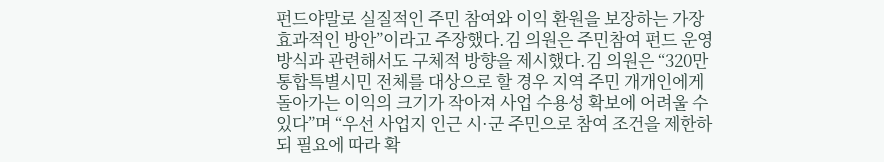펀드야말로 실질적인 주민 참여와 이익 환원을 보장하는 가장 효과적인 방안”이라고 주장했다.김 의원은 주민참여 펀드 운영 방식과 관련해서도 구체적 방향을 제시했다.김 의원은 “320만 통합특별시민 전체를 대상으로 할 경우 지역 주민 개개인에게 돌아가는 이익의 크기가 작아져 사업 수용성 확보에 어려울 수 있다”며 “우선 사업지 인근 시·군 주민으로 참여 조건을 제한하되 필요에 따라 확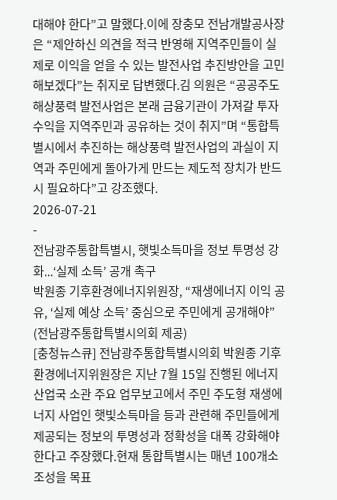대해야 한다”고 말했다.이에 장충모 전남개발공사장은 “제안하신 의견을 적극 반영해 지역주민들이 실제로 이익을 얻을 수 있는 발전사업 추진방안을 고민해보겠다”는 취지로 답변했다.김 의원은 “공공주도 해상풍력 발전사업은 본래 금융기관이 가져갈 투자 수익을 지역주민과 공유하는 것이 취지”며 “통합특별시에서 추진하는 해상풍력 발전사업의 과실이 지역과 주민에게 돌아가게 만드는 제도적 장치가 반드시 필요하다”고 강조했다.
2026-07-21
-
전남광주통합특별시, 햇빛소득마을 정보 투명성 강화...‘실제 소득’ 공개 촉구
박원종 기후환경에너지위원장, “재생에너지 이익 공유, ‘실제 예상 소득’ 중심으로 주민에게 공개해야” (전남광주통합특별시의회 제공)
[충청뉴스큐] 전남광주통합특별시의회 박원종 기후환경에너지위원장은 지난 7월 15일 진행된 에너지산업국 소관 주요 업무보고에서 주민 주도형 재생에너지 사업인 햇빛소득마을 등과 관련해 주민들에게 제공되는 정보의 투명성과 정확성을 대폭 강화해야 한다고 주장했다.현재 통합특별시는 매년 100개소 조성을 목표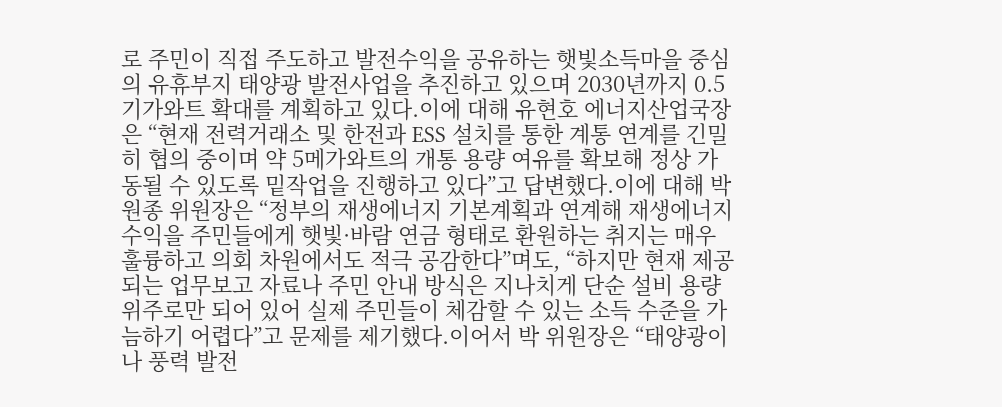로 주민이 직접 주도하고 발전수익을 공유하는 햇빛소득마을 중심의 유휴부지 태양광 발전사업을 추진하고 있으며 2030년까지 0.5기가와트 확대를 계획하고 있다.이에 대해 유현호 에너지산업국장은 “현재 전력거래소 및 한전과 ESS 설치를 통한 계통 연계를 긴밀히 협의 중이며 약 5메가와트의 개통 용량 여유를 확보해 정상 가동될 수 있도록 밑작업을 진행하고 있다”고 답변했다.이에 대해 박원종 위원장은 “정부의 재생에너지 기본계획과 연계해 재생에너지 수익을 주민들에게 햇빛·바람 연금 형태로 환원하는 취지는 매우 훌륭하고 의회 차원에서도 적극 공감한다”며도, “하지만 현재 제공되는 업무보고 자료나 주민 안내 방식은 지나치게 단순 설비 용량위주로만 되어 있어 실제 주민들이 체감할 수 있는 소득 수준을 가늠하기 어렵다”고 문제를 제기했다.이어서 박 위원장은 “태양광이나 풍력 발전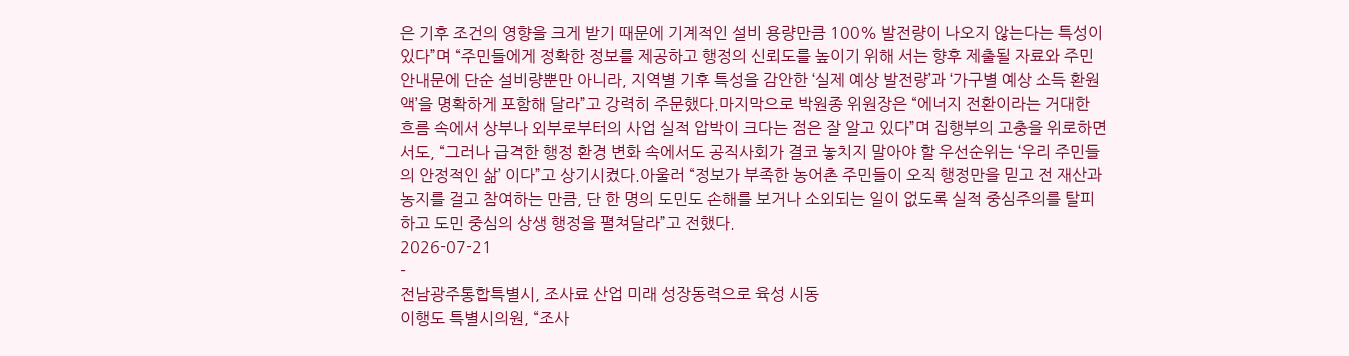은 기후 조건의 영향을 크게 받기 때문에 기계적인 설비 용량만큼 100% 발전량이 나오지 않는다는 특성이 있다”며 “주민들에게 정확한 정보를 제공하고 행정의 신뢰도를 높이기 위해 서는 향후 제출될 자료와 주민 안내문에 단순 설비량뿐만 아니라, 지역별 기후 특성을 감안한 ‘실제 예상 발전량’과 ‘가구별 예상 소득 환원액’을 명확하게 포함해 달라”고 강력히 주문했다.마지막으로 박원종 위원장은 “에너지 전환이라는 거대한 흐름 속에서 상부나 외부로부터의 사업 실적 압박이 크다는 점은 잘 알고 있다”며 집행부의 고충을 위로하면서도, “그러나 급격한 행정 환경 변화 속에서도 공직사회가 결코 놓치지 말아야 할 우선순위는 ‘우리 주민들의 안정적인 삶’ 이다”고 상기시켰다.아울러 “정보가 부족한 농어촌 주민들이 오직 행정만을 믿고 전 재산과 농지를 걸고 참여하는 만큼, 단 한 명의 도민도 손해를 보거나 소외되는 일이 없도록 실적 중심주의를 탈피하고 도민 중심의 상생 행정을 펼쳐달라”고 전했다.
2026-07-21
-
전남광주통합특별시, 조사료 산업 미래 성장동력으로 육성 시동
이행도 특별시의원, “조사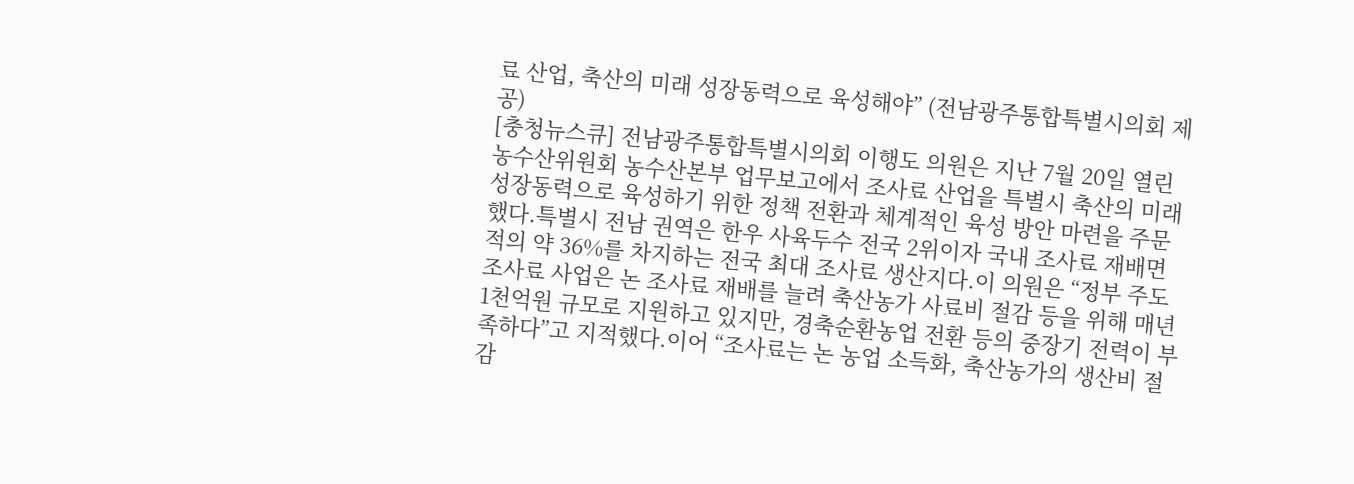료 산업, 축산의 미래 성장동력으로 육성해야” (전남광주통합특별시의회 제공)
[충청뉴스큐] 전남광주통합특별시의회 이행도 의원은 지난 7월 20일 열린 농수산위원회 농수산본부 업무보고에서 조사료 산업을 특별시 축산의 미래 성장동력으로 육성하기 위한 정책 전환과 체계적인 육성 방안 마련을 주문했다.특별시 전남 권역은 한우 사육두수 전국 2위이자 국내 조사료 재배면적의 약 36%를 차지하는 전국 최대 조사료 생산지다.이 의원은 “정부 주도 조사료 사업은 논 조사료 재배를 늘려 축산농가 사료비 절감 등을 위해 매년 1천억원 규모로 지원하고 있지만, 경축순환농업 전환 등의 중장기 전력이 부족하다”고 지적했다.이어 “조사료는 논 농업 소득화, 축산농가의 생산비 절감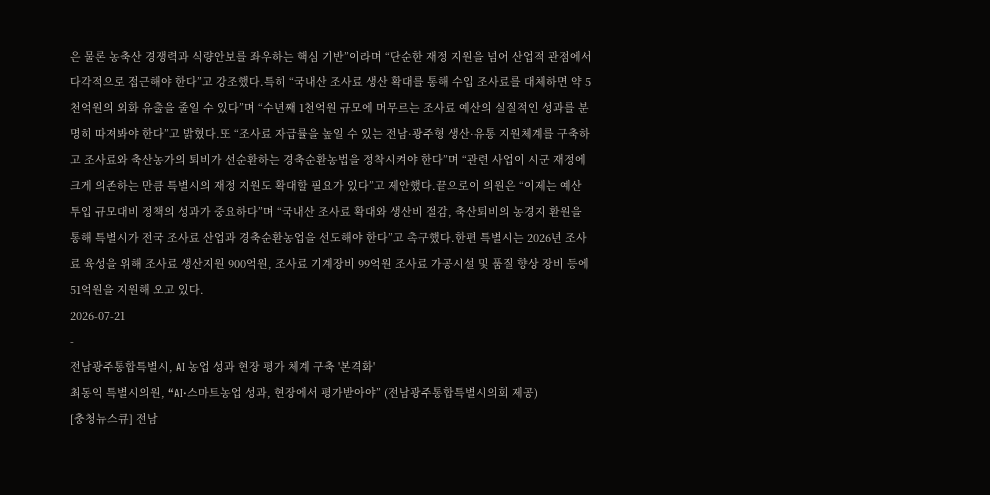은 물론 농축산 경쟁력과 식량안보를 좌우하는 핵심 기반”이라며 “단순한 재정 지원을 넘어 산업적 관점에서 다각적으로 접근해야 한다”고 강조했다.특히 “국내산 조사료 생산 확대를 통해 수입 조사료를 대체하면 약 5천억원의 외화 유출을 줄일 수 있다”며 “수년째 1천억원 규모에 머무르는 조사료 예산의 실질적인 성과를 분명히 따져봐야 한다”고 밝혔다.또 “조사료 자급률을 높일 수 있는 전남·광주형 생산·유통 지원체계를 구축하고 조사료와 축산농가의 퇴비가 선순환하는 경축순환농법을 정착시켜야 한다”며 “관련 사업이 시군 재정에 크게 의존하는 만큼 특별시의 재정 지원도 확대할 필요가 있다”고 제안했다.끝으로이 의원은 “이제는 예산 투입 규모대비 정책의 성과가 중요하다”며 “국내산 조사료 확대와 생산비 절감, 축산퇴비의 농경지 환원을 통해 특별시가 전국 조사료 산업과 경축순환농업을 선도해야 한다”고 촉구했다.한편 특별시는 2026년 조사료 육성을 위해 조사료 생산지원 900억원, 조사료 기계장비 99억원 조사료 가공시설 및 품질 향상 장비 등에 51억원을 지원해 오고 있다.
2026-07-21
-
전남광주통합특별시, AI 농업 성과 현장 평가 체계 구축 '본격화'
최동익 특별시의원, “AI·스마트농업 성과, 현장에서 평가받아야” (전남광주통합특별시의회 제공)
[충청뉴스큐] 전남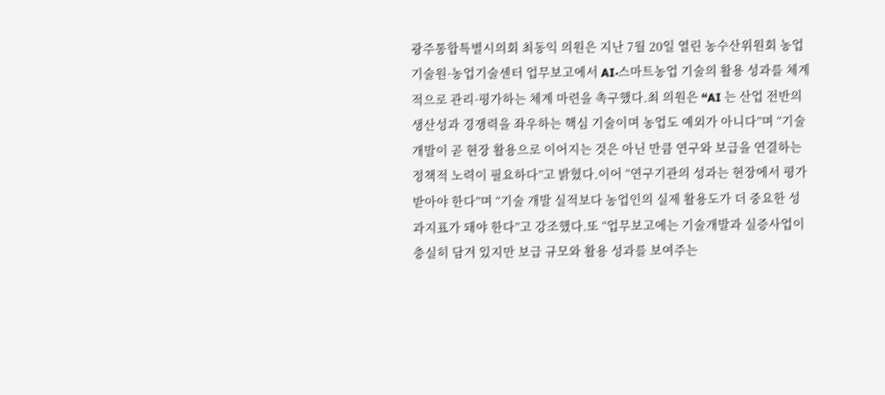광주통합특별시의회 최동익 의원은 지난 7월 20일 열린 농수산위원회 농업기술원·농업기술센터 업무보고에서 AI·스마트농업 기술의 활용 성과를 체계적으로 관리·평가하는 체계 마련을 촉구했다.최 의원은 “AI 는 산업 전반의 생산성과 경쟁력을 좌우하는 핵심 기술이며 농업도 예외가 아니다”며 “기술 개발이 곧 현장 활용으로 이어지는 것은 아닌 만큼 연구와 보급을 연결하는 정책적 노력이 필요하다”고 밝혔다.이어 “연구기관의 성과는 현장에서 평가받아야 한다”며 “기술 개발 실적보다 농업인의 실제 활용도가 더 중요한 성과지표가 돼야 한다”고 강조했다.또 “업무보고에는 기술개발과 실증사업이 충실히 담겨 있지만 보급 규모와 활용 성과를 보여주는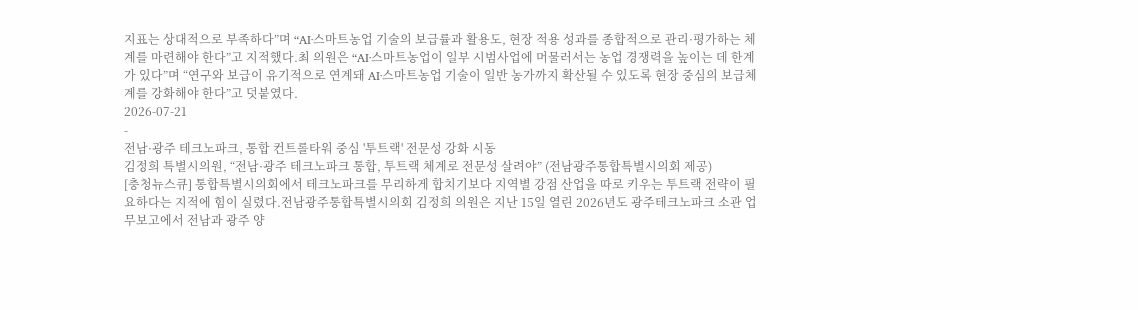지표는 상대적으로 부족하다”며 “AI·스마트농업 기술의 보급률과 활용도, 현장 적용 성과를 종합적으로 관리·평가하는 체계를 마련해야 한다”고 지적했다.최 의원은 “AI·스마트농업이 일부 시범사업에 머물러서는 농업 경쟁력을 높이는 데 한계가 있다”며 “연구와 보급이 유기적으로 연계돼 AI·스마트농업 기술이 일반 농가까지 확산될 수 있도록 현장 중심의 보급체계를 강화해야 한다”고 덧붙였다.
2026-07-21
-
전남·광주 테크노파크, 통합 컨트롤타워 중심 '투트랙' 전문성 강화 시동
김정희 특별시의원, “전남·광주 테크노파크 통합, 투트랙 체계로 전문성 살려야” (전남광주통합특별시의회 제공)
[충청뉴스큐] 통합특별시의회에서 테크노파크를 무리하게 합치기보다 지역별 강점 산업을 따로 키우는 투트랙 전략이 필요하다는 지적에 힘이 실렸다.전남광주통합특별시의회 김정희 의원은 지난 15일 열린 2026년도 광주테크노파크 소관 업무보고에서 전남과 광주 양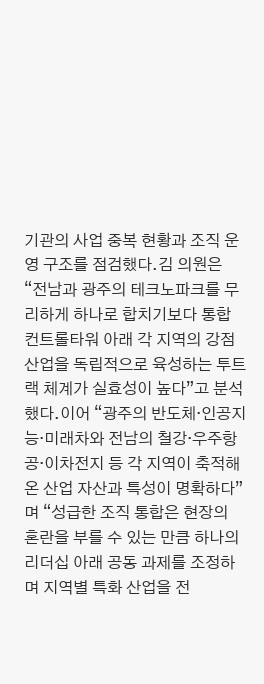기관의 사업 중복 현황과 조직 운영 구조를 점검했다.김 의원은 “전남과 광주의 테크노파크를 무리하게 하나로 합치기보다 통합 컨트롤타워 아래 각 지역의 강점 산업을 독립적으로 육성하는 투트랙 체계가 실효성이 높다”고 분석했다.이어 “광주의 반도체·인공지능·미래차와 전남의 철강·우주항공·이차전지 등 각 지역이 축적해 온 산업 자산과 특성이 명확하다”며 “성급한 조직 통합은 현장의 혼란을 부를 수 있는 만큼 하나의 리더십 아래 공동 과제를 조정하며 지역별 특화 산업을 전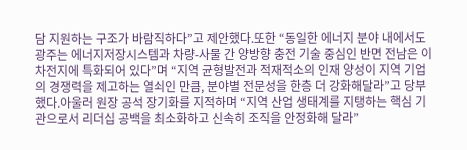담 지원하는 구조가 바람직하다”고 제안했다.또한 “동일한 에너지 분야 내에서도 광주는 에너지저장시스템과 차량-사물 간 양방향 충전 기술 중심인 반면 전남은 이차전지에 특화되어 있다”며 “지역 균형발전과 적재적소의 인재 양성이 지역 기업의 경쟁력을 제고하는 열쇠인 만큼, 분야별 전문성을 한층 더 강화해달라”고 당부했다.아울러 원장 공석 장기화를 지적하며 “지역 산업 생태계를 지탱하는 핵심 기관으로서 리더십 공백을 최소화하고 신속히 조직을 안정화해 달라”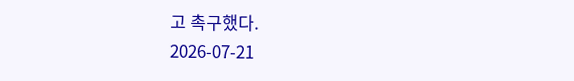고 촉구했다.
2026-07-21